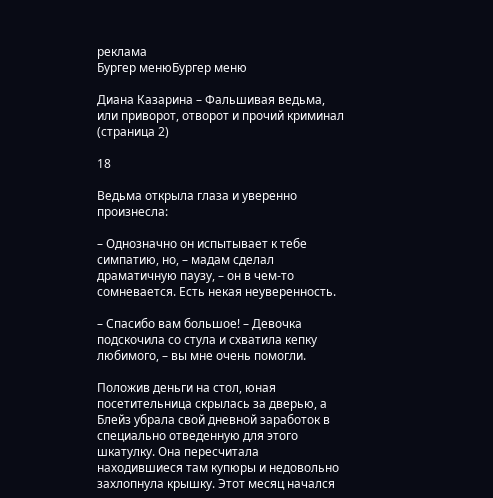реклама
Бургер менюБургер меню

Диана Казарина – Фальшивая ведьма, или приворот, отворот и прочий криминал (страница 2)

18

Ведьма открыла глаза и уверенно произнесла:

– Однозначно он испытывает к тебе симпатию, но, – мадам сделал драматичную паузу, – он в чем-то сомневается. Есть некая неуверенность.

– Спасибо вам большое! – Девочка подскочила со стула и схватила кепку любимого, – вы мне очень помогли.

Положив деньги на стол, юная посетительница скрылась за дверью, а Блейз убрала свой дневной заработок в специально отведенную для этого шкатулку. Она пересчитала находившиеся там купюры и недовольно захлопнула крышку. Этот месяц начался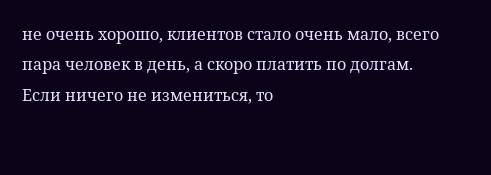не очень хорошо, клиентов стало очень мало, всего пара человек в день, а скоро платить по долгам. Если ничего не измениться, то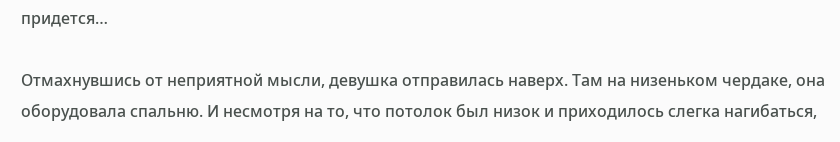придется…

Отмахнувшись от неприятной мысли, девушка отправилась наверх. Там на низеньком чердаке, она оборудовала спальню. И несмотря на то, что потолок был низок и приходилось слегка нагибаться,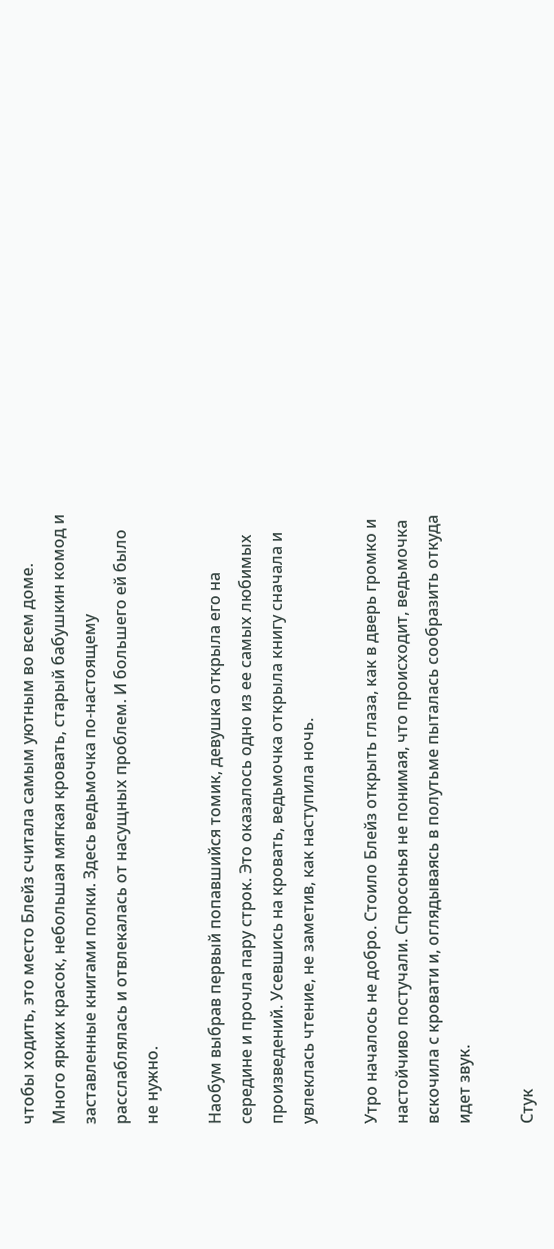чтобы ходить, это место Блейз считала самым уютным во всем доме. Много ярких красок, небольшая мягкая кровать, старый бабушкин комод и заставленные книгами полки. Здесь ведьмочка по-настоящему расслаблялась и отвлекалась от насущных проблем. И большего ей было не нужно.

Наобум выбрав первый попавшийся томик, девушка открыла его на середине и прочла пару строк. Это оказалось одно из ее самых любимых произведений. Усевшись на кровать, ведьмочка открыла книгу сначала и увлеклась чтение, не заметив, как наступила ночь.

Утро началось не добро. Стоило Блейз открыть глаза, как в дверь громко и настойчиво постучали. Спросонья не понимая, что происходит, ведьмочка вскочила с кровати и, оглядываясь в полутьме пыталась сообразить откуда идет звук.

Стук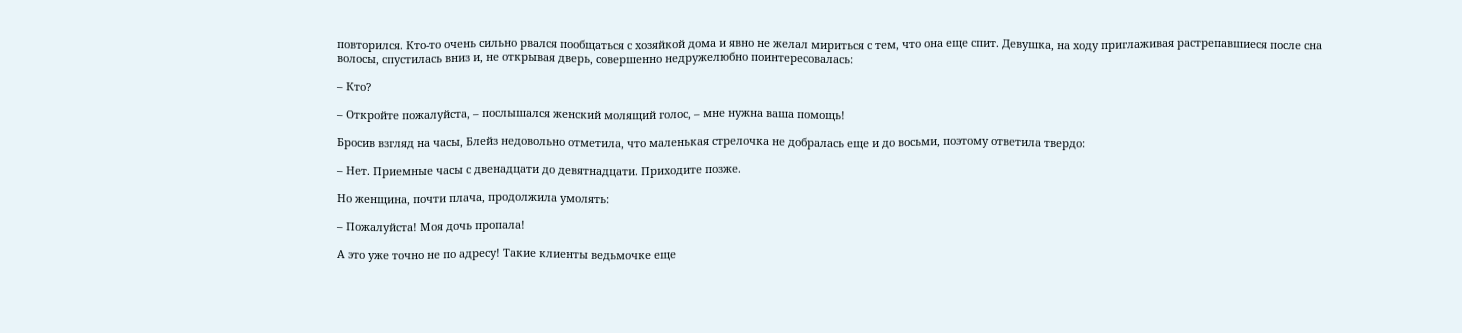повторился. Кто-то очень сильно рвался пообщаться с хозяйкой дома и явно не желал мириться с тем, что она еще спит. Девушка, на ходу приглаживая растрепавшиеся после сна волосы, спустилась вниз и, не открывая дверь, совершенно недружелюбно поинтересовалась:

– Кто?

– Откройте пожалуйста, – послышался женский молящий голос, – мне нужна ваша помощь!

Бросив взгляд на часы, Блейз недовольно отметила, что маленькая стрелочка не добралась еще и до восьми, поэтому ответила твердо:

– Нет. Приемные часы с двенадцати до девятнадцати. Приходите позже.

Но женщина, почти плача, продолжила умолять:

– Пожалуйста! Моя дочь пропала!

А это уже точно не по адресу! Такие клиенты ведьмочке еще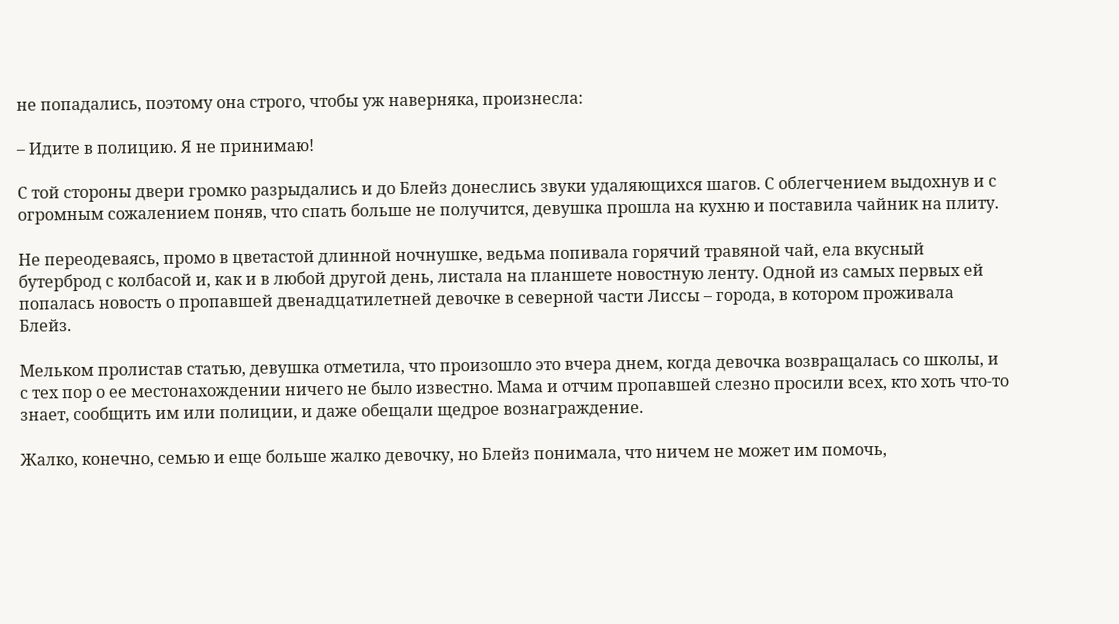не попадались, поэтому она строго, чтобы уж наверняка, произнесла:

– Идите в полицию. Я не принимаю!

С той стороны двери громко разрыдались и до Блейз донеслись звуки удаляющихся шагов. С облегчением выдохнув и с огромным сожалением поняв, что спать больше не получится, девушка прошла на кухню и поставила чайник на плиту.

Не переодеваясь, промо в цветастой длинной ночнушке, ведьма попивала горячий травяной чай, ела вкусный бутерброд с колбасой и, как и в любой другой день, листала на планшете новостную ленту. Одной из самых первых ей попалась новость о пропавшей двенадцатилетней девочке в северной части Лиссы – города, в котором проживала Блейз.

Мельком пролистав статью, девушка отметила, что произошло это вчера днем, когда девочка возвращалась со школы, и с тех пор о ее местонахождении ничего не было известно. Мама и отчим пропавшей слезно просили всех, кто хоть что-то знает, сообщить им или полиции, и даже обещали щедрое вознаграждение.

Жалко, конечно, семью и еще больше жалко девочку, но Блейз понимала, что ничем не может им помочь,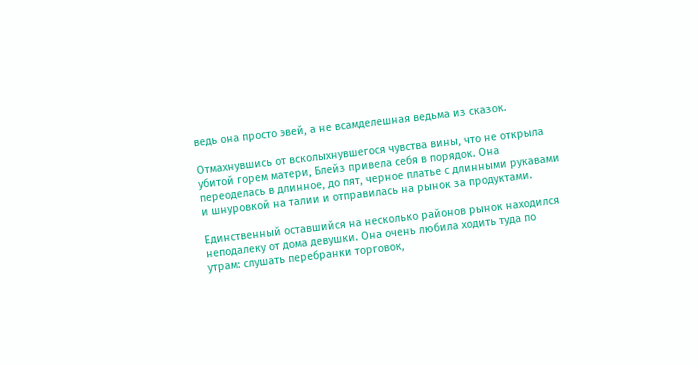ведь она просто эвей, а не всамделешная ведьма из сказок.

Отмахнувшись от всколыхнувшегося чувства вины, что не открыла убитой горем матери, Блейз привела себя в порядок. Она переоделась в длинное, до пят, черное платье с длинными рукавами и шнуровкой на талии и отправилась на рынок за продуктами.

Единственный оставшийся на несколько районов рынок находился неподалеку от дома девушки. Она очень любила ходить туда по утрам: слушать перебранки торговок,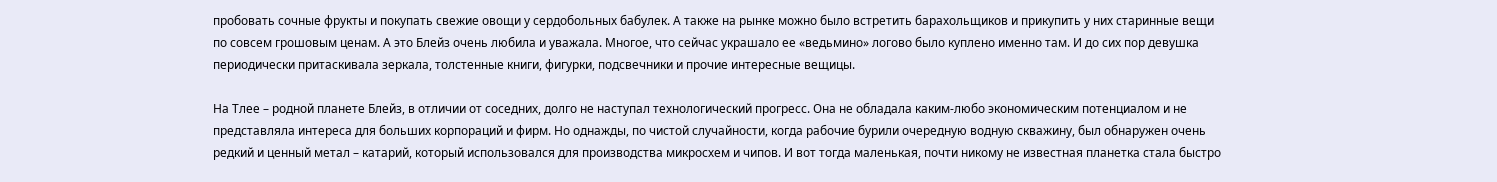пробовать сочные фрукты и покупать свежие овощи у сердобольных бабулек. А также на рынке можно было встретить барахольщиков и прикупить у них старинные вещи по совсем грошовым ценам. А это Блейз очень любила и уважала. Многое, что сейчас украшало ее «ведьмино» логово было куплено именно там. И до сих пор девушка периодически притаскивала зеркала, толстенные книги, фигурки, подсвечники и прочие интересные вещицы.

На Тлее – родной планете Блейз, в отличии от соседних, долго не наступал технологический прогресс. Она не обладала каким-любо экономическим потенциалом и не представляла интереса для больших корпораций и фирм. Но однажды, по чистой случайности, когда рабочие бурили очередную водную скважину, был обнаружен очень редкий и ценный метал – катарий, который использовался для производства микросхем и чипов. И вот тогда маленькая, почти никому не известная планетка стала быстро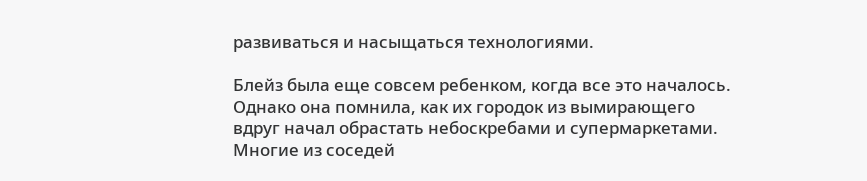развиваться и насыщаться технологиями.

Блейз была еще совсем ребенком, когда все это началось. Однако она помнила, как их городок из вымирающего вдруг начал обрастать небоскребами и супермаркетами. Многие из соседей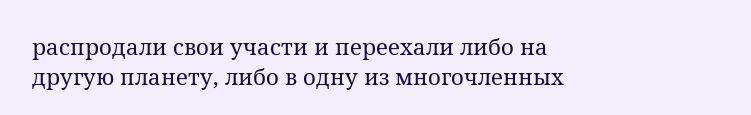распродали свои участи и переехали либо на другую планету, либо в одну из многочленных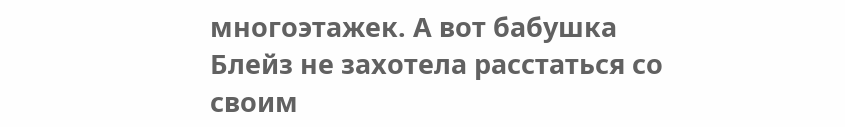многоэтажек. А вот бабушка Блейз не захотела расстаться со своим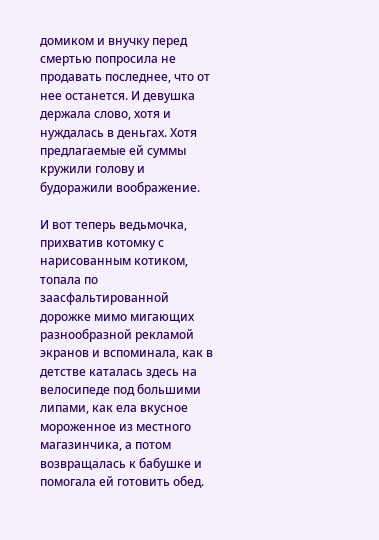домиком и внучку перед смертью попросила не продавать последнее, что от нее останется. И девушка держала слово, хотя и нуждалась в деньгах. Хотя предлагаемые ей суммы кружили голову и будоражили воображение.

И вот теперь ведьмочка, прихватив котомку с нарисованным котиком, топала по заасфальтированной дорожке мимо мигающих разнообразной рекламой экранов и вспоминала, как в детстве каталась здесь на велосипеде под большими липами, как ела вкусное мороженное из местного магазинчика, а потом возвращалась к бабушке и помогала ей готовить обед.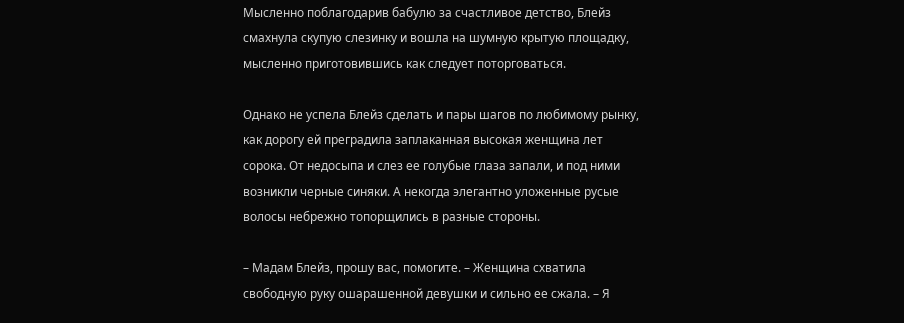Мысленно поблагодарив бабулю за счастливое детство, Блейз смахнула скупую слезинку и вошла на шумную крытую площадку, мысленно приготовившись как следует поторговаться.

Однако не успела Блейз сделать и пары шагов по любимому рынку, как дорогу ей преградила заплаканная высокая женщина лет сорока. От недосыпа и слез ее голубые глаза запали, и под ними возникли черные синяки. А некогда элегантно уложенные русые волосы небрежно топорщились в разные стороны.

– Мадам Блейз, прошу вас, помогите. – Женщина схватила свободную руку ошарашенной девушки и сильно ее сжала. – Я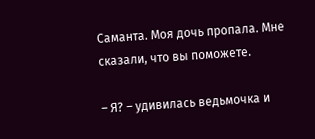Саманта. Моя дочь пропала. Мне сказали, что вы поможете.

– Я? – удивилась ведьмочка и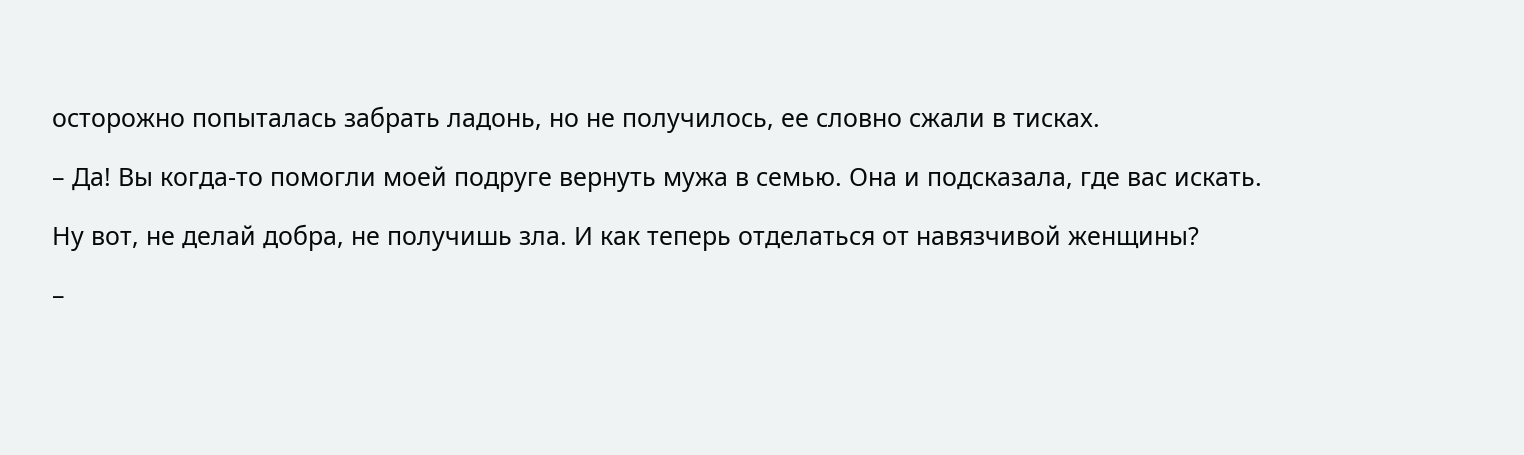осторожно попыталась забрать ладонь, но не получилось, ее словно сжали в тисках.

– Да! Вы когда-то помогли моей подруге вернуть мужа в семью. Она и подсказала, где вас искать.

Ну вот, не делай добра, не получишь зла. И как теперь отделаться от навязчивой женщины?

–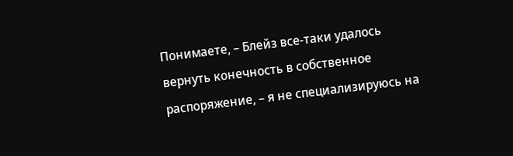Понимаете, – Блейз все-таки удалось вернуть конечность в собственное распоряжение, – я не специализируюсь на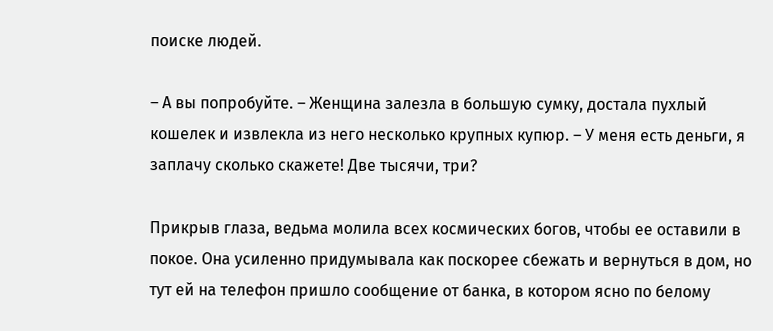поиске людей.

– А вы попробуйте. – Женщина залезла в большую сумку, достала пухлый кошелек и извлекла из него несколько крупных купюр. – У меня есть деньги, я заплачу сколько скажете! Две тысячи, три?

Прикрыв глаза, ведьма молила всех космических богов, чтобы ее оставили в покое. Она усиленно придумывала как поскорее сбежать и вернуться в дом, но тут ей на телефон пришло сообщение от банка, в котором ясно по белому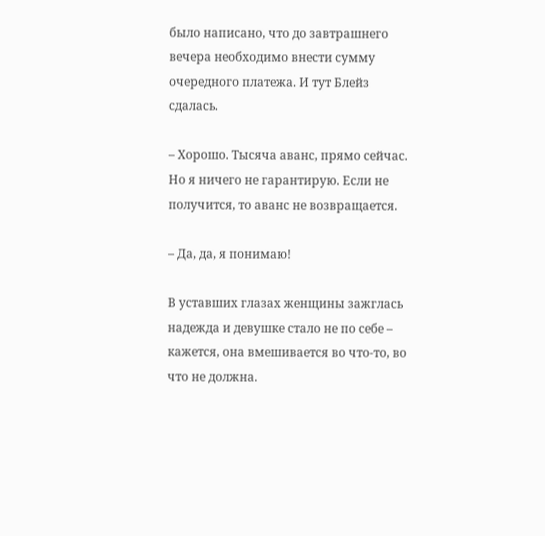было написано, что до завтрашнего вечера необходимо внести сумму очередного платежа. И тут Блейз сдалась.

– Хорошо. Тысяча аванс, прямо сейчас. Но я ничего не гарантирую. Если не получится, то аванс не возвращается.

– Да, да, я понимаю!

В уставших глазах женщины зажглась надежда и девушке стало не по себе – кажется, она вмешивается во что-то, во что не должна.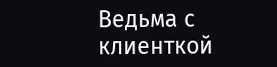Ведьма с клиенткой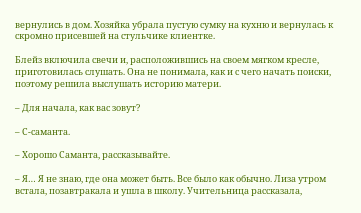вернулись в дом. Хозяйка убрала пустую сумку на кухню и вернулась к скромно присевшей на стульчике клиентке.

Блейз включила свечи и, расположившись на своем мягком кресле, приготовилась слушать. Она не понимала, как и с чего начать поиски, поэтому решила выслушать историю матери.

– Для начала, как вас зовут?

– С-саманта.

– Хорошо Саманта, рассказывайте.

– Я… Я не знаю, где она может быть. Все было как обычно. Лиза утром встала, позавтракала и ушла в школу. Учительница рассказала,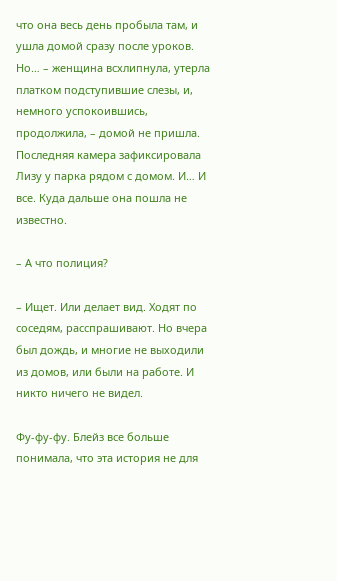что она весь день пробыла там, и ушла домой сразу после уроков. Но… – женщина всхлипнула, утерла платком подступившие слезы, и, немного успокоившись, продолжила, – домой не пришла. Последняя камера зафиксировала Лизу у парка рядом с домом. И… И все. Куда дальше она пошла не известно.

– А что полиция?

– Ищет. Или делает вид. Ходят по соседям, расспрашивают. Но вчера был дождь, и многие не выходили из домов, или были на работе. И никто ничего не видел.

Фу-фу-фу. Блейз все больше понимала, что эта история не для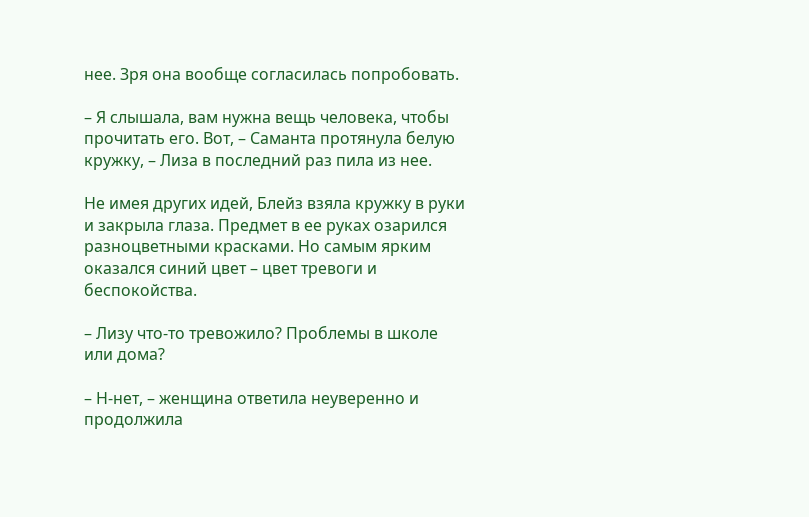нее. Зря она вообще согласилась попробовать.

– Я слышала, вам нужна вещь человека, чтобы прочитать его. Вот, – Саманта протянула белую кружку, – Лиза в последний раз пила из нее.

Не имея других идей, Блейз взяла кружку в руки и закрыла глаза. Предмет в ее руках озарился разноцветными красками. Но самым ярким оказался синий цвет – цвет тревоги и беспокойства.

– Лизу что-то тревожило? Проблемы в школе или дома?

– Н-нет, – женщина ответила неуверенно и продолжила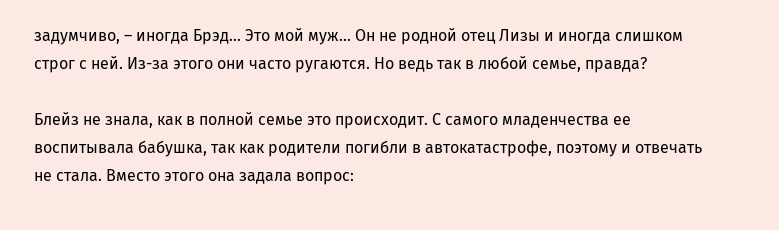задумчиво, – иногда Брэд… Это мой муж… Он не родной отец Лизы и иногда слишком строг с ней. Из-за этого они часто ругаются. Но ведь так в любой семье, правда?

Блейз не знала, как в полной семье это происходит. С самого младенчества ее воспитывала бабушка, так как родители погибли в автокатастрофе, поэтому и отвечать не стала. Вместо этого она задала вопрос: